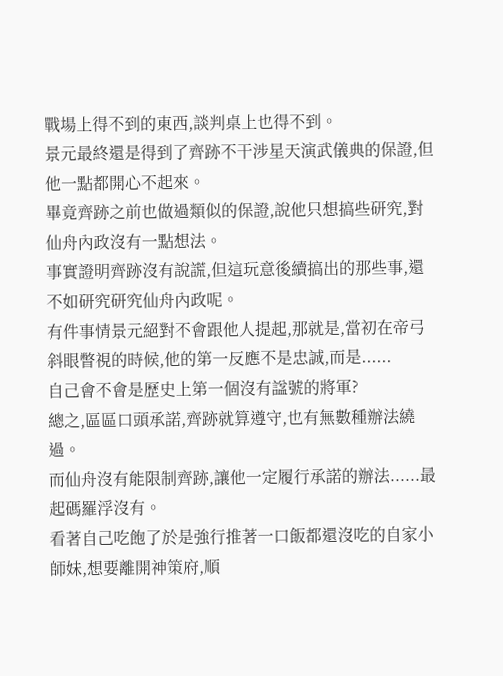戰場上得不到的東西,談判桌上也得不到。
景元最終還是得到了齊跡不干涉星天演武儀典的保證,但他一點都開心不起來。
畢竟齊跡之前也做過類似的保證,說他只想搞些研究,對仙舟內政沒有一點想法。
事實證明齊跡沒有說謊,但這玩意後續搞出的那些事,還不如研究研究仙舟內政呢。
有件事情景元絕對不會跟他人提起,那就是,當初在帝弓斜眼瞥視的時候,他的第一反應不是忠誠,而是......
自己會不會是歷史上第一個沒有諡號的將軍?
總之,區區口頭承諾,齊跡就算遵守,也有無數種辦法繞過。
而仙舟沒有能限制齊跡,讓他一定履行承諾的辦法......最起碼羅浮沒有。
看著自己吃飽了於是強行推著一口飯都還沒吃的自家小師妹,想要離開神策府,順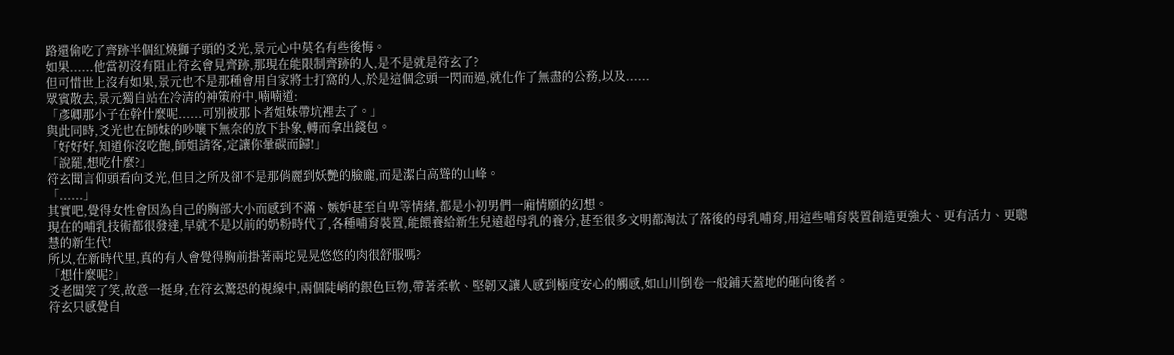路還偷吃了齊跡半個紅燒獅子頭的爻光,景元心中莫名有些後悔。
如果......他當初沒有阻止符玄會見齊跡,那現在能限制齊跡的人,是不是就是符玄了?
但可惜世上沒有如果,景元也不是那種會用自家將士打窩的人,於是這個念頭一閃而過,就化作了無盡的公務,以及......
眾賓散去,景元獨自站在冷清的神策府中,喃喃道:
「彥卿那小子在幹什麼呢......可別被那卜者姐妹帶坑裡去了。」
與此同時,爻光也在師妹的吵嚷下無奈的放下卦象,轉而拿出錢包。
「好好好,知道你沒吃飽,師姐請客,定讓你暈碳而歸!」
「說罷,想吃什麼?」
符玄聞言仰頭看向爻光,但目之所及卻不是那俏麗到妖艷的臉龐,而是潔白高聳的山峰。
「......」
其實吧,覺得女性會因為自己的胸部大小而感到不滿、嫉妒甚至自卑等情緒,都是小初男們一廂情願的幻想。
現在的哺乳技術都很發達,早就不是以前的奶粉時代了,各種哺育裝置,能餵養給新生兒遠超母乳的養分,甚至很多文明都淘汰了落後的母乳哺育,用這些哺育裝置創造更強大、更有活力、更聰慧的新生代!
所以,在新時代里,真的有人會覺得胸前掛著兩坨晃晃悠悠的肉很舒服嗎?
「想什麼呢?」
爻老闆笑了笑,故意一挺身,在符玄驚恐的視線中,兩個陡峭的銀色巨物,帶著柔軟、堅韌又讓人感到極度安心的觸感,如山川倒卷一般鋪天蓋地的砸向後者。
符玄只感覺自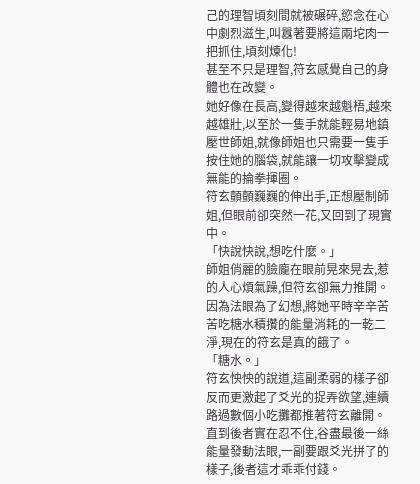己的理智頃刻間就被碾碎,慾念在心中劇烈滋生,叫囂著要將這兩坨肉一把抓住,頃刻煉化!
甚至不只是理智,符玄感覺自己的身體也在改變。
她好像在長高,變得越來越魁梧,越來越雄壯,以至於一隻手就能輕易地鎮壓世師姐,就像師姐也只需要一隻手按住她的腦袋,就能讓一切攻擊變成無能的掄拳揮圈。
符玄顫顫巍巍的伸出手,正想壓制師姐,但眼前卻突然一花,又回到了現實中。
「快說快說,想吃什麼。」
師姐俏麗的臉龐在眼前晃來晃去,惹的人心煩氣躁,但符玄卻無力推開。
因為法眼為了幻想,將她平時辛辛苦苦吃糖水積攢的能量消耗的一乾二淨,現在的符玄是真的餓了。
「糖水。」
符玄怏怏的說道,這副柔弱的樣子卻反而更激起了爻光的捉弄欲望,連續路過數個小吃攤都推著符玄離開。
直到後者實在忍不住,谷盡最後一絲能量發動法眼,一副要跟爻光拼了的樣子,後者這才乖乖付錢。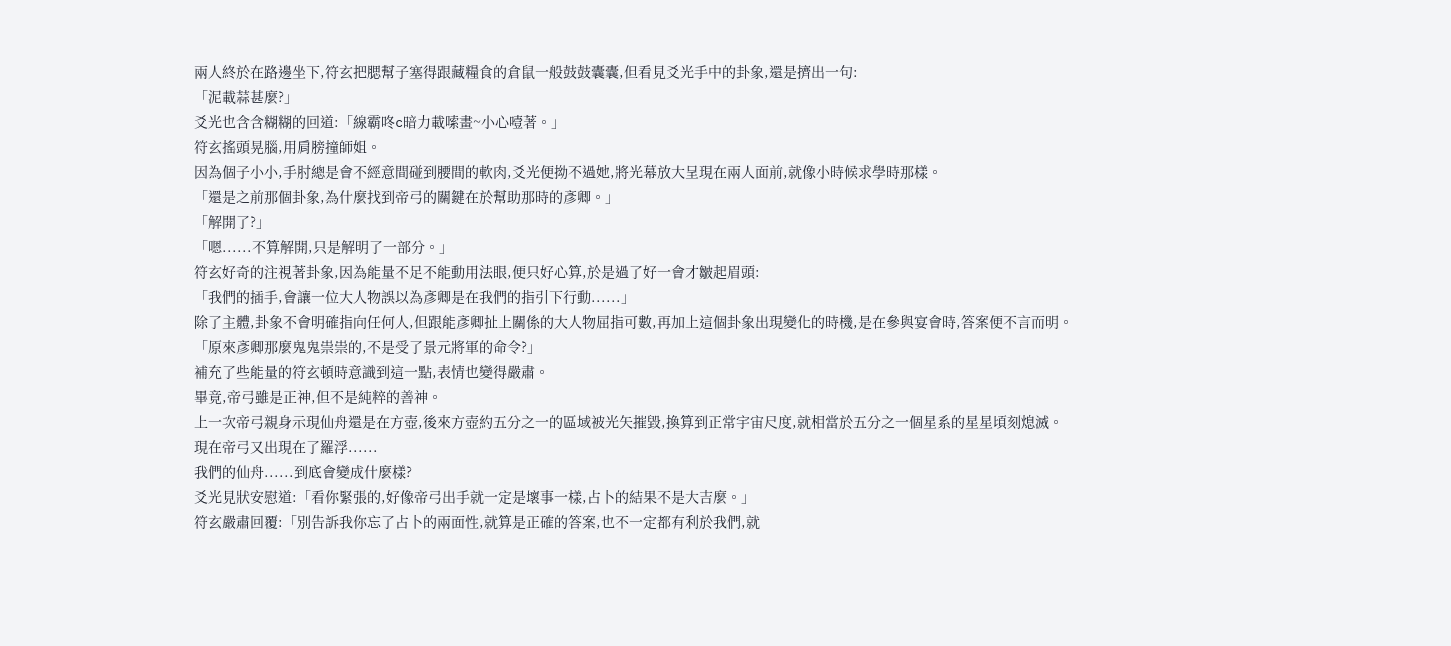兩人終於在路邊坐下,符玄把腮幫子塞得跟藏糧食的倉鼠一般鼓鼓囊囊,但看見爻光手中的卦象,還是擠出一句:
「泥載蒜甚麼?」
爻光也含含糊糊的回道:「線霸咚c暗力載嗦畫~小心噎著。」
符玄搖頭晃腦,用肩膀撞師姐。
因為個子小小,手肘總是會不經意間碰到腰間的軟肉,爻光便拗不過她,將光幕放大呈現在兩人面前,就像小時候求學時那樣。
「還是之前那個卦象,為什麼找到帝弓的關鍵在於幫助那時的彥卿。」
「解開了?」
「嗯......不算解開,只是解明了一部分。」
符玄好奇的注視著卦象,因為能量不足不能動用法眼,便只好心算,於是過了好一會才皺起眉頭:
「我們的插手,會讓一位大人物誤以為彥卿是在我們的指引下行動......」
除了主體,卦象不會明確指向任何人,但跟能彥卿扯上關係的大人物屈指可數,再加上這個卦象出現變化的時機,是在參與宴會時,答案便不言而明。
「原來彥卿那麼鬼鬼祟祟的,不是受了景元將軍的命令?」
補充了些能量的符玄頓時意識到這一點,表情也變得嚴肅。
畢竟,帝弓雖是正神,但不是純粹的善神。
上一次帝弓親身示現仙舟還是在方壺,後來方壺約五分之一的區域被光矢摧毀,換算到正常宇宙尺度,就相當於五分之一個星系的星星頃刻熄滅。
現在帝弓又出現在了羅浮......
我們的仙舟......到底會變成什麼樣?
爻光見狀安慰道:「看你緊張的,好像帝弓出手就一定是壞事一樣,占卜的結果不是大吉麼。」
符玄嚴肅回覆:「別告訴我你忘了占卜的兩面性,就算是正確的答案,也不一定都有利於我們,就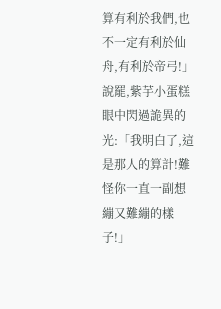算有利於我們,也不一定有利於仙舟,有利於帝弓!」
說罷,紫芋小蛋糕眼中閃過詭異的光:「我明白了,這是那人的算計!難怪你一直一副想繃又難繃的樣子!」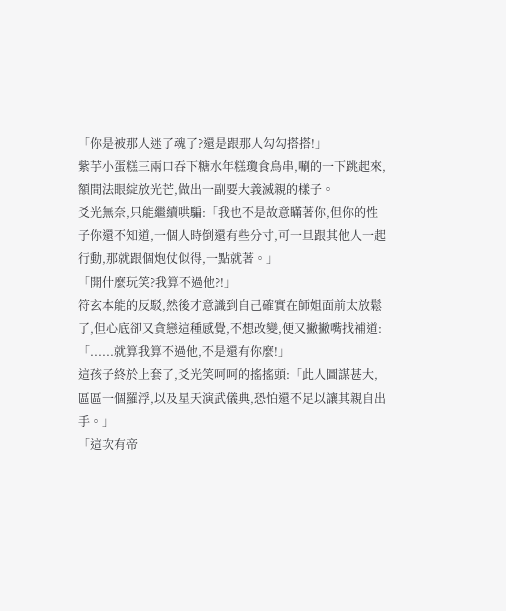「你是被那人迷了魂了?還是跟那人勾勾搭搭!」
紫芋小蛋糕三兩口吞下糖水年糕瓊食鳥串,唰的一下跳起來,額間法眼綻放光芒,做出一副要大義滅親的樣子。
爻光無奈,只能繼續哄騙:「我也不是故意瞞著你,但你的性子你還不知道,一個人時倒還有些分寸,可一旦跟其他人一起行動,那就跟個炮仗似得,一點就著。」
「開什麼玩笑?我算不過他?!」
符玄本能的反駁,然後才意識到自己確實在師姐面前太放鬆了,但心底卻又貪戀這種感覺,不想改變,便又撇撇嘴找補道:
「......就算我算不過他,不是還有你麼!」
這孩子終於上套了,爻光笑呵呵的搖搖頭:「此人圖謀甚大,區區一個羅浮,以及星天演武儀典,恐怕還不足以讓其親自出手。」
「這次有帝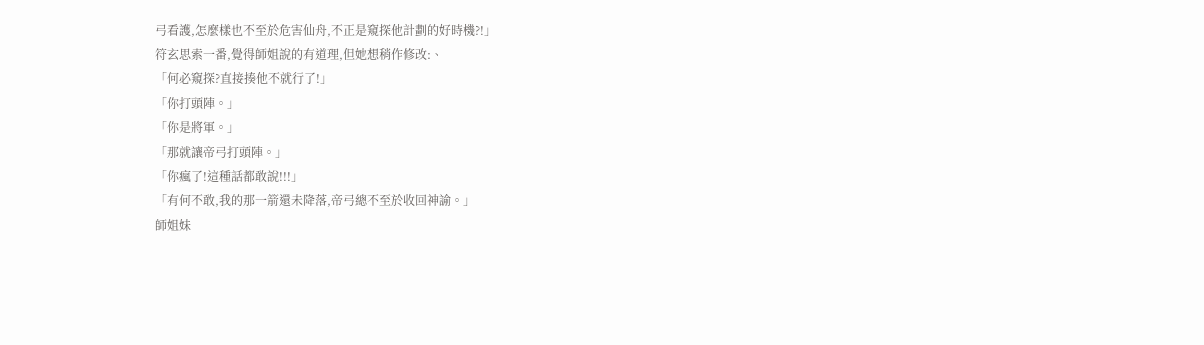弓看護,怎麼樣也不至於危害仙舟,不正是窺探他計劃的好時機?!」
符玄思索一番,覺得師姐說的有道理,但她想稍作修改:、
「何必窺探?直接揍他不就行了!」
「你打頭陣。」
「你是將軍。」
「那就讓帝弓打頭陣。」
「你瘋了!這種話都敢說!!!」
「有何不敢,我的那一箭還未降落,帝弓總不至於收回神諭。」
師姐妹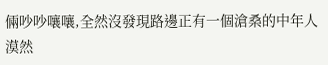倆吵吵嚷嚷,全然沒發現路邊正有一個滄桑的中年人漠然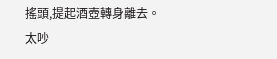搖頭,提起酒壺轉身離去。
太吵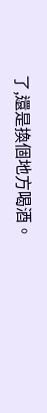了,還是換個地方喝酒。